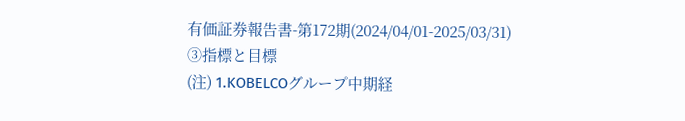有価証券報告書-第172期(2024/04/01-2025/03/31)
③指標と目標
(注) 1.KOBELCOグループ中期経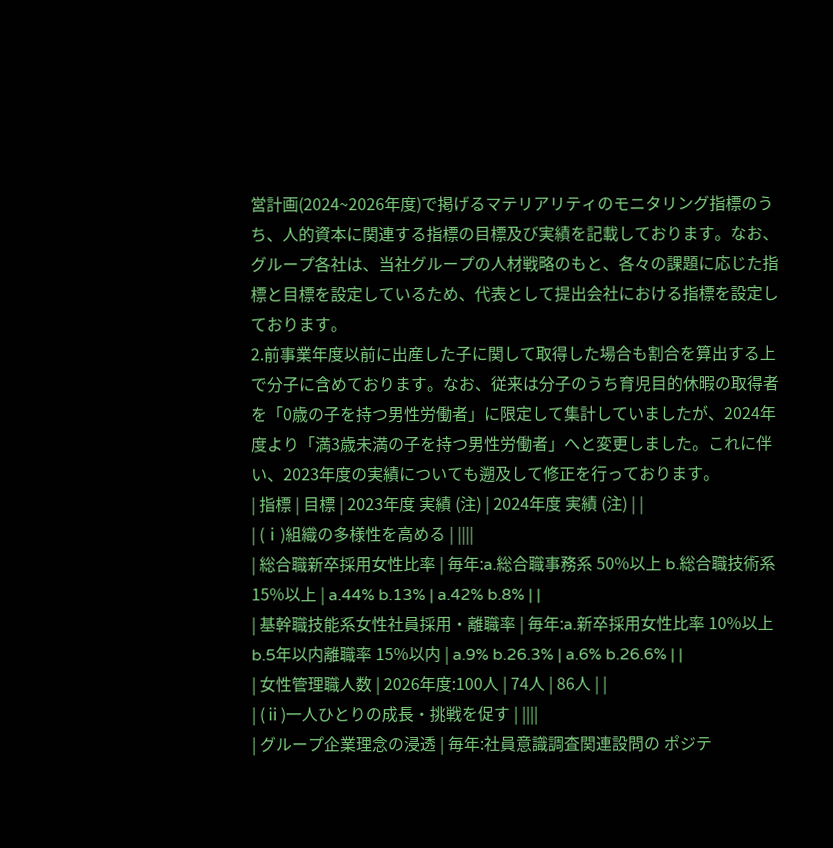営計画(2024~2026年度)で掲げるマテリアリティのモニタリング指標のうち、人的資本に関連する指標の目標及び実績を記載しております。なお、グループ各社は、当社グループの人材戦略のもと、各々の課題に応じた指標と目標を設定しているため、代表として提出会社における指標を設定しております。
2.前事業年度以前に出産した子に関して取得した場合も割合を算出する上で分子に含めております。なお、従来は分子のうち育児目的休暇の取得者を「0歳の子を持つ男性労働者」に限定して集計していましたが、2024年度より「満3歳未満の子を持つ男性労働者」へと変更しました。これに伴い、2023年度の実績についても遡及して修正を行っております。
| 指標 | 目標 | 2023年度 実績 (注) | 2024年度 実績 (注) | |
| (ⅰ)組織の多様性を高める | ||||
| 総合職新卒採用女性比率 | 毎年:a.総合職事務系 50%以上 b.総合職技術系 15%以上 | a.44% b.13% | a.42% b.8% | |
| 基幹職技能系女性社員採用・離職率 | 毎年:a.新卒採用女性比率 10%以上 b.5年以内離職率 15%以内 | a.9% b.26.3% | a.6% b.26.6% | |
| 女性管理職人数 | 2026年度:100人 | 74人 | 86人 | |
| (ⅱ)一人ひとりの成長・挑戦を促す | ||||
| グループ企業理念の浸透 | 毎年:社員意識調査関連設問の ポジテ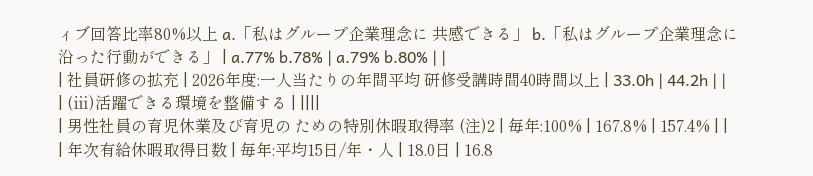ィブ回答比率80%以上 a.「私はグループ企業理念に 共感できる」 b.「私はグループ企業理念に 沿った行動ができる」 | a.77% b.78% | a.79% b.80% | |
| 社員研修の拡充 | 2026年度:一人当たりの年間平均 研修受講時間40時間以上 | 33.0h | 44.2h | |
| (ⅲ)活躍できる環境を整備する | ||||
| 男性社員の育児休業及び育児の ための特別休暇取得率 (注)2 | 毎年:100% | 167.8% | 157.4% | |
| 年次有給休暇取得日数 | 毎年:平均15日/年・人 | 18.0日 | 16.8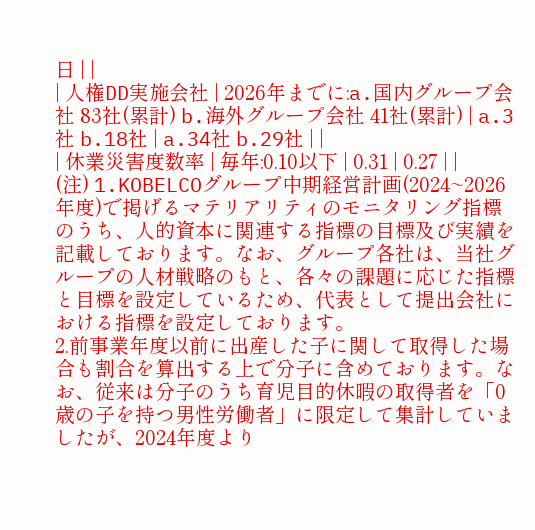日 | |
| 人権DD実施会社 | 2026年までに:a.国内グループ会社 83社(累計) b.海外グループ会社 41社(累計) | a.3社 b.18社 | a.34社 b.29社 | |
| 休業災害度数率 | 毎年:0.10以下 | 0.31 | 0.27 | |
(注) 1.KOBELCOグループ中期経営計画(2024~2026年度)で掲げるマテリアリティのモニタリング指標のうち、人的資本に関連する指標の目標及び実績を記載しております。なお、グループ各社は、当社グループの人材戦略のもと、各々の課題に応じた指標と目標を設定しているため、代表として提出会社における指標を設定しております。
2.前事業年度以前に出産した子に関して取得した場合も割合を算出する上で分子に含めております。なお、従来は分子のうち育児目的休暇の取得者を「0歳の子を持つ男性労働者」に限定して集計していましたが、2024年度より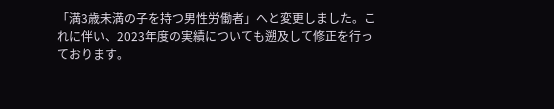「満3歳未満の子を持つ男性労働者」へと変更しました。これに伴い、2023年度の実績についても遡及して修正を行っております。